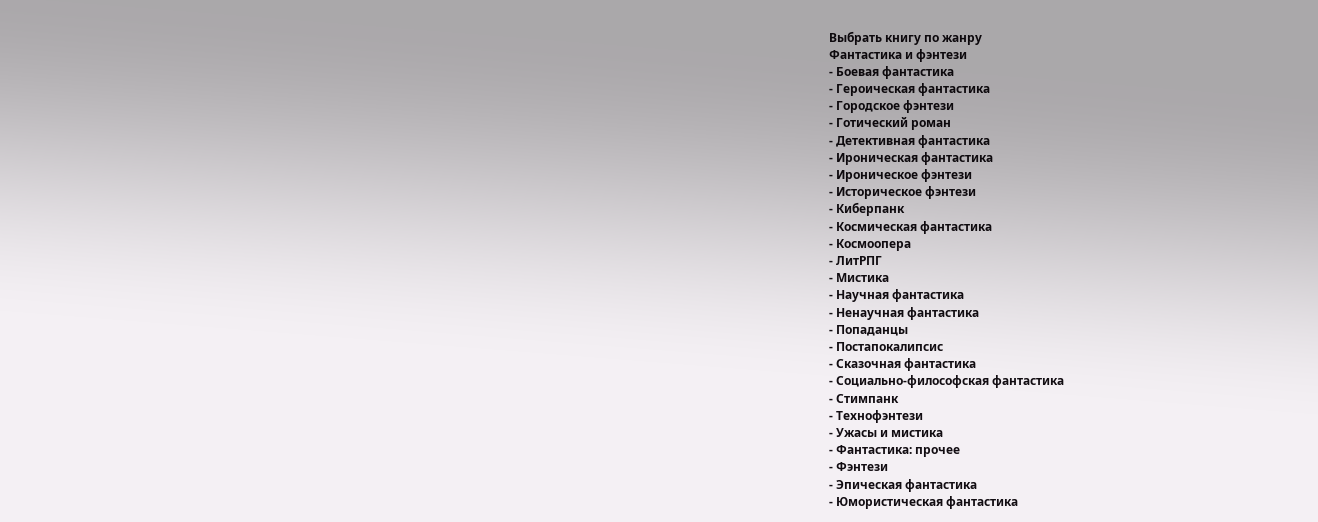Выбрать книгу по жанру
Фантастика и фэнтези
- Боевая фантастика
- Героическая фантастика
- Городское фэнтези
- Готический роман
- Детективная фантастика
- Ироническая фантастика
- Ироническое фэнтези
- Историческое фэнтези
- Киберпанк
- Космическая фантастика
- Космоопера
- ЛитРПГ
- Мистика
- Научная фантастика
- Ненаучная фантастика
- Попаданцы
- Постапокалипсис
- Сказочная фантастика
- Социально-философская фантастика
- Стимпанк
- Технофэнтези
- Ужасы и мистика
- Фантастика: прочее
- Фэнтези
- Эпическая фантастика
- Юмористическая фантастика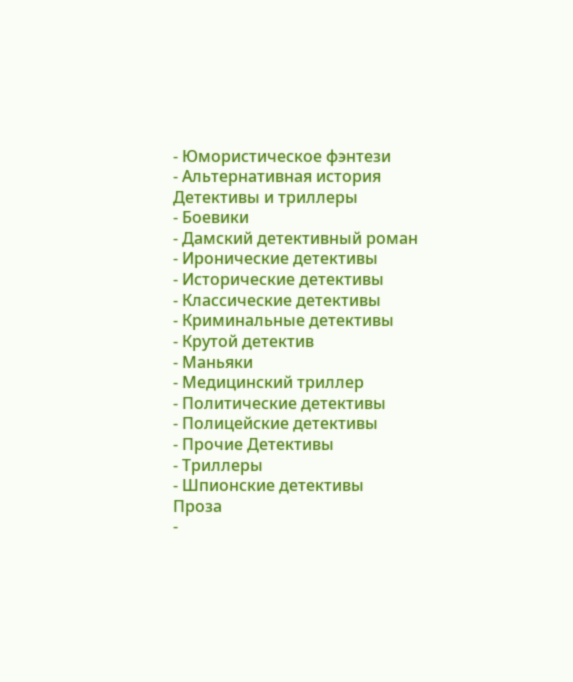- Юмористическое фэнтези
- Альтернативная история
Детективы и триллеры
- Боевики
- Дамский детективный роман
- Иронические детективы
- Исторические детективы
- Классические детективы
- Криминальные детективы
- Крутой детектив
- Маньяки
- Медицинский триллер
- Политические детективы
- Полицейские детективы
- Прочие Детективы
- Триллеры
- Шпионские детективы
Проза
-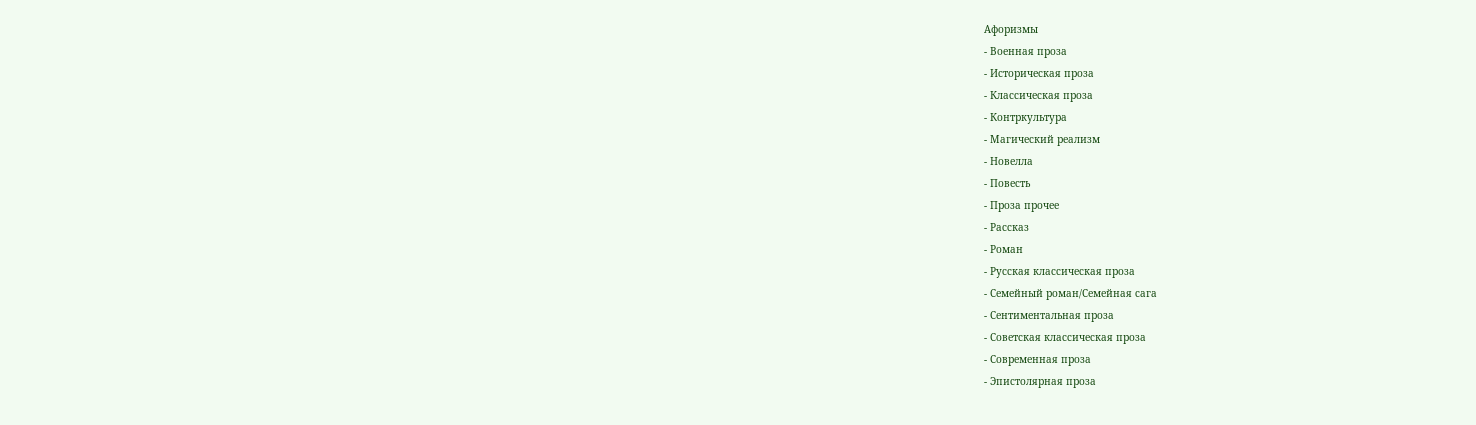Афоризмы
- Военная проза
- Историческая проза
- Классическая проза
- Контркультура
- Магический реализм
- Новелла
- Повесть
- Проза прочее
- Рассказ
- Роман
- Русская классическая проза
- Семейный роман/Семейная сага
- Сентиментальная проза
- Советская классическая проза
- Современная проза
- Эпистолярная проза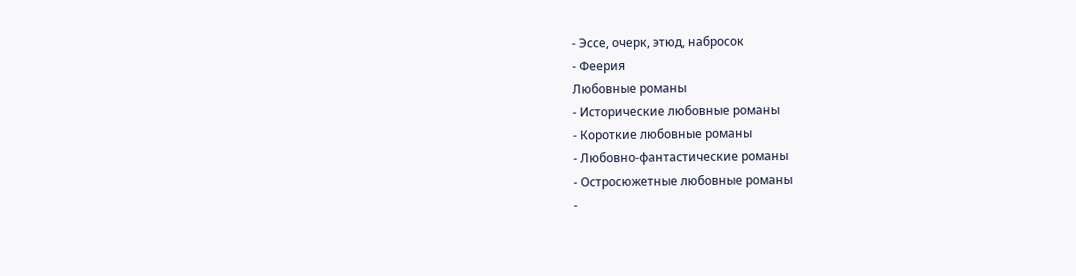- Эссе, очерк, этюд, набросок
- Феерия
Любовные романы
- Исторические любовные романы
- Короткие любовные романы
- Любовно-фантастические романы
- Остросюжетные любовные романы
-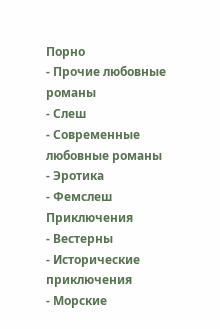Порно
- Прочие любовные романы
- Слеш
- Современные любовные романы
- Эротика
- Фемслеш
Приключения
- Вестерны
- Исторические приключения
- Морские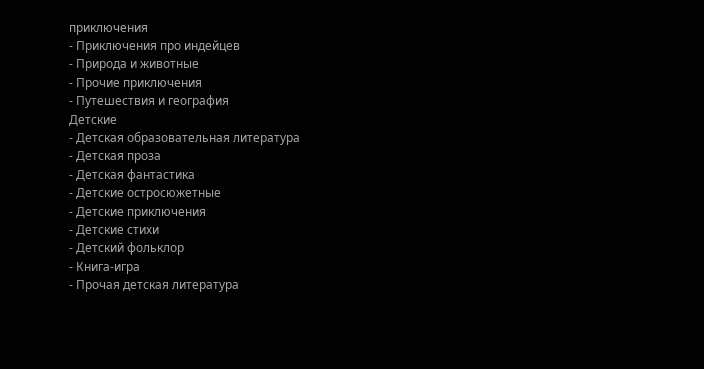приключения
- Приключения про индейцев
- Природа и животные
- Прочие приключения
- Путешествия и география
Детские
- Детская образовательная литература
- Детская проза
- Детская фантастика
- Детские остросюжетные
- Детские приключения
- Детские стихи
- Детский фольклор
- Книга-игра
- Прочая детская литература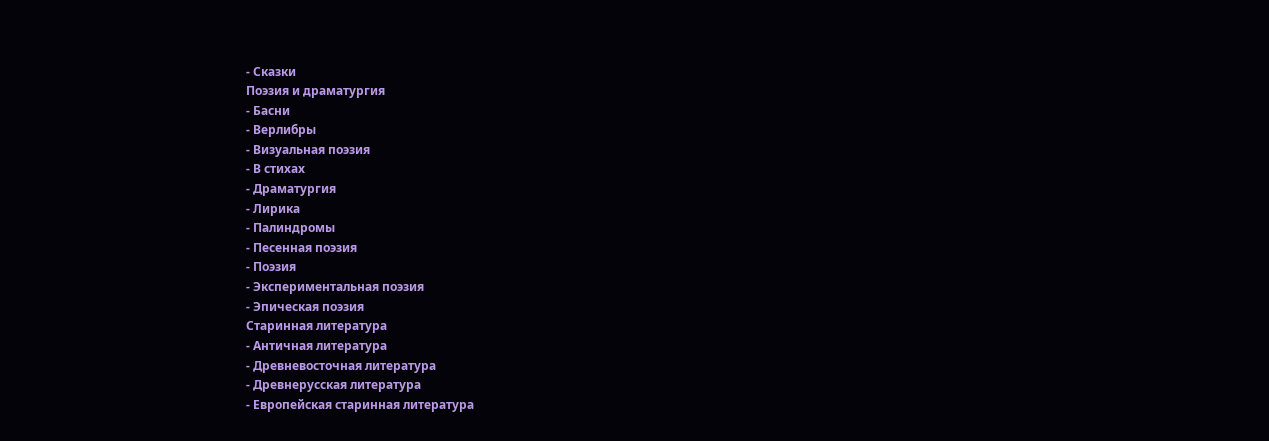- Сказки
Поэзия и драматургия
- Басни
- Верлибры
- Визуальная поэзия
- В стихах
- Драматургия
- Лирика
- Палиндромы
- Песенная поэзия
- Поэзия
- Экспериментальная поэзия
- Эпическая поэзия
Старинная литература
- Античная литература
- Древневосточная литература
- Древнерусская литература
- Европейская старинная литература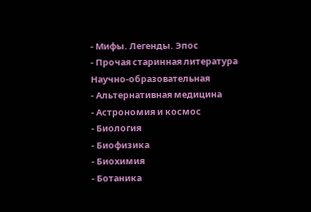- Мифы. Легенды. Эпос
- Прочая старинная литература
Научно-образовательная
- Альтернативная медицина
- Астрономия и космос
- Биология
- Биофизика
- Биохимия
- Ботаника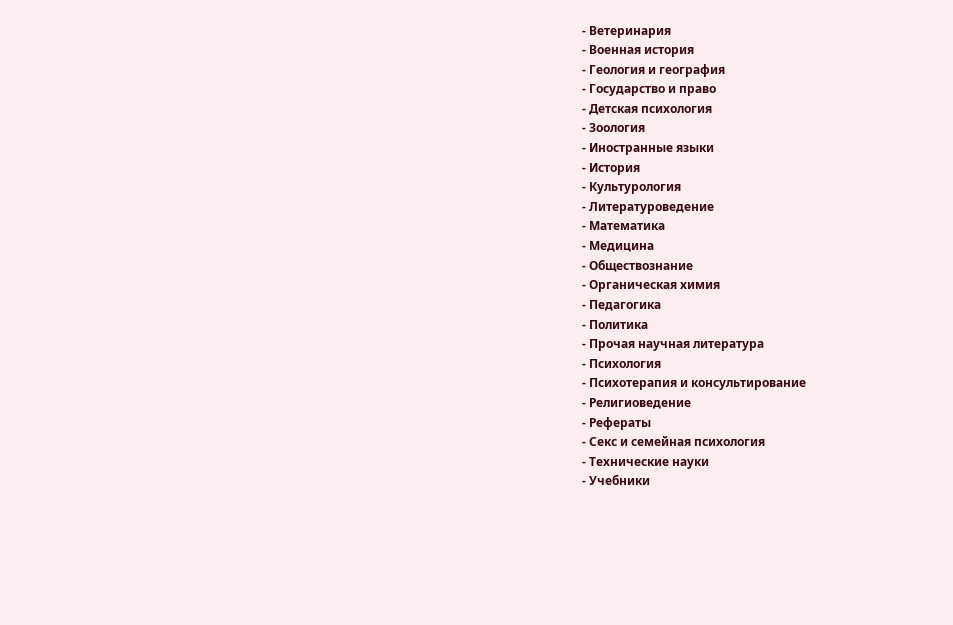- Ветеринария
- Военная история
- Геология и география
- Государство и право
- Детская психология
- Зоология
- Иностранные языки
- История
- Культурология
- Литературоведение
- Математика
- Медицина
- Обществознание
- Органическая химия
- Педагогика
- Политика
- Прочая научная литература
- Психология
- Психотерапия и консультирование
- Религиоведение
- Рефераты
- Секс и семейная психология
- Технические науки
- Учебники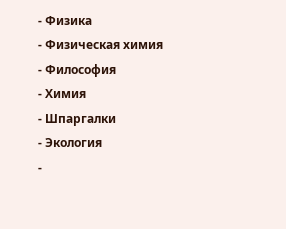- Физика
- Физическая химия
- Философия
- Химия
- Шпаргалки
- Экология
-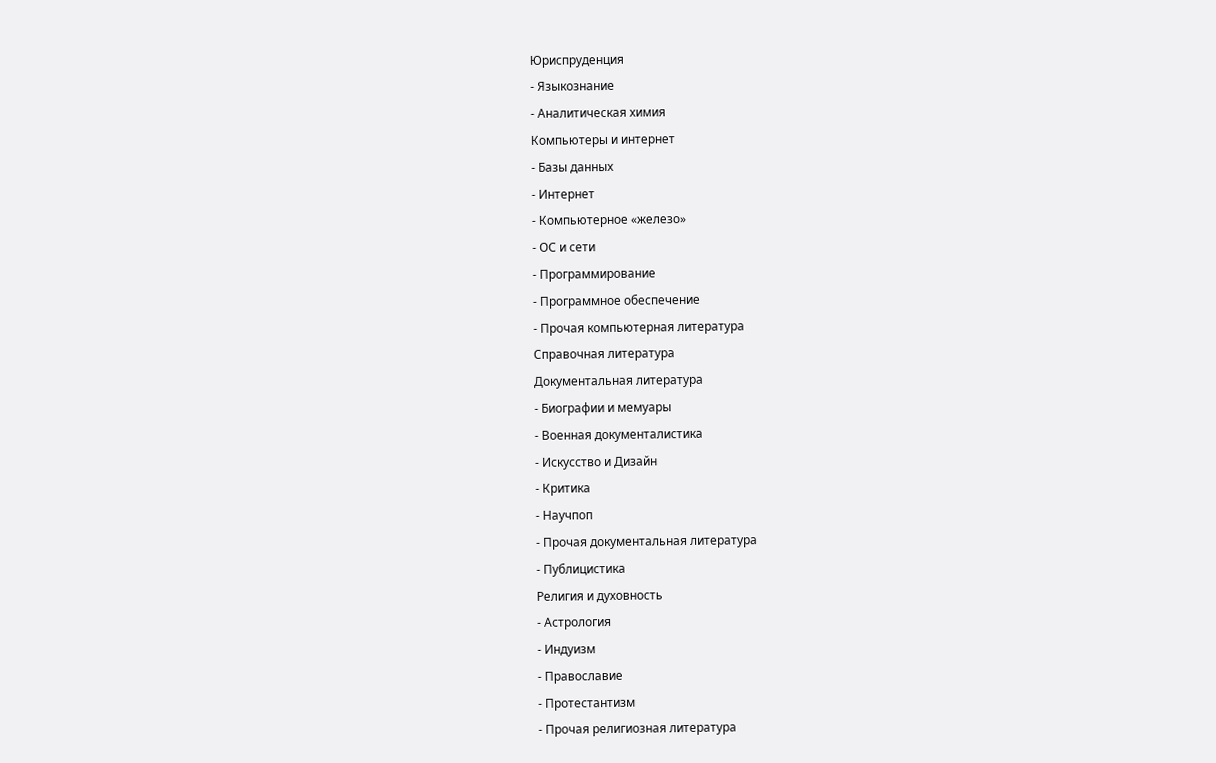Юриспруденция
- Языкознание
- Аналитическая химия
Компьютеры и интернет
- Базы данных
- Интернет
- Компьютерное «железо»
- ОС и сети
- Программирование
- Программное обеспечение
- Прочая компьютерная литература
Справочная литература
Документальная литература
- Биографии и мемуары
- Военная документалистика
- Искусство и Дизайн
- Критика
- Научпоп
- Прочая документальная литература
- Публицистика
Религия и духовность
- Астрология
- Индуизм
- Православие
- Протестантизм
- Прочая религиозная литература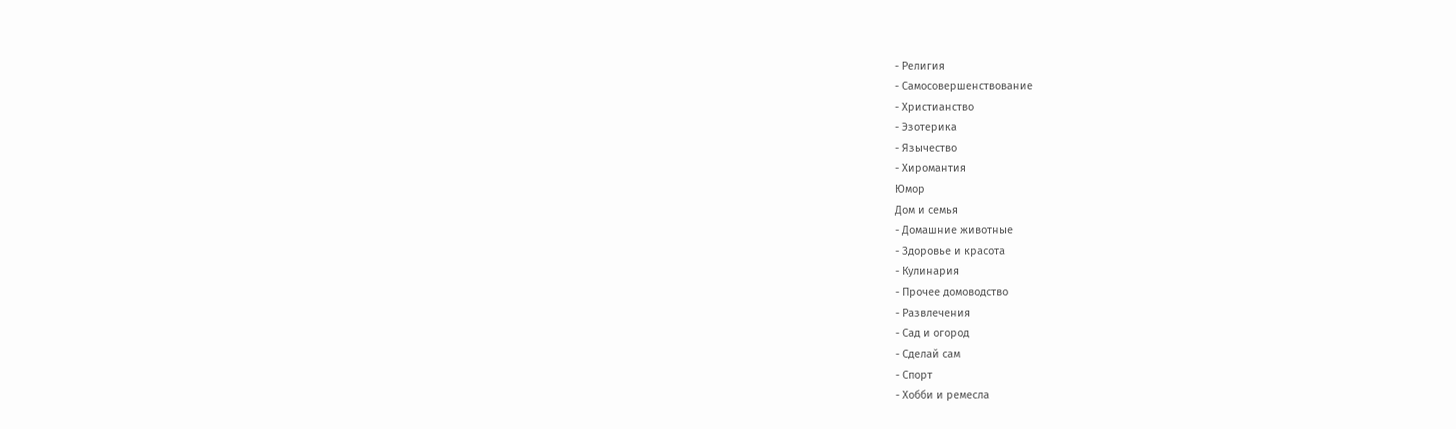- Религия
- Самосовершенствование
- Христианство
- Эзотерика
- Язычество
- Хиромантия
Юмор
Дом и семья
- Домашние животные
- Здоровье и красота
- Кулинария
- Прочее домоводство
- Развлечения
- Сад и огород
- Сделай сам
- Спорт
- Хобби и ремесла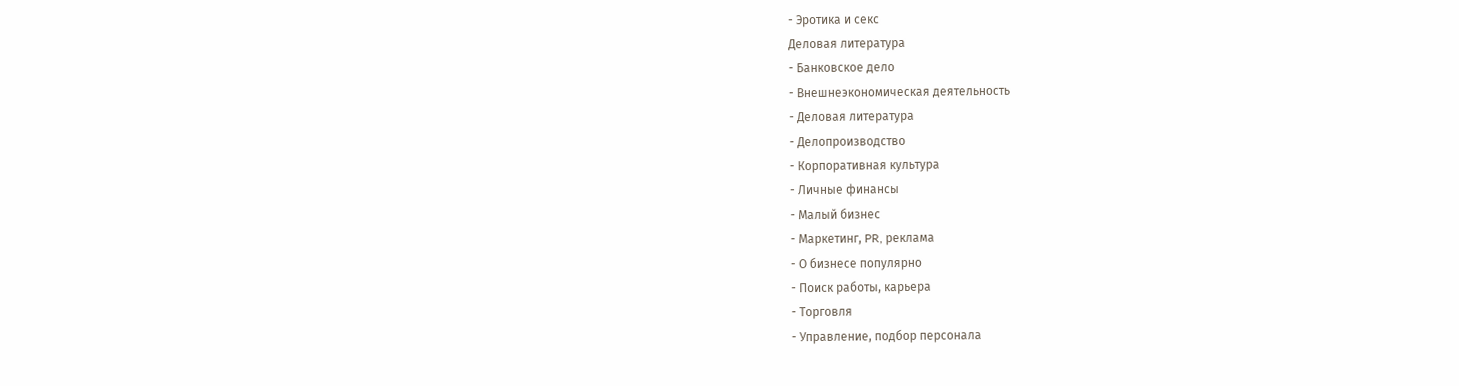- Эротика и секс
Деловая литература
- Банковское дело
- Внешнеэкономическая деятельность
- Деловая литература
- Делопроизводство
- Корпоративная культура
- Личные финансы
- Малый бизнес
- Маркетинг, PR, реклама
- О бизнесе популярно
- Поиск работы, карьера
- Торговля
- Управление, подбор персонала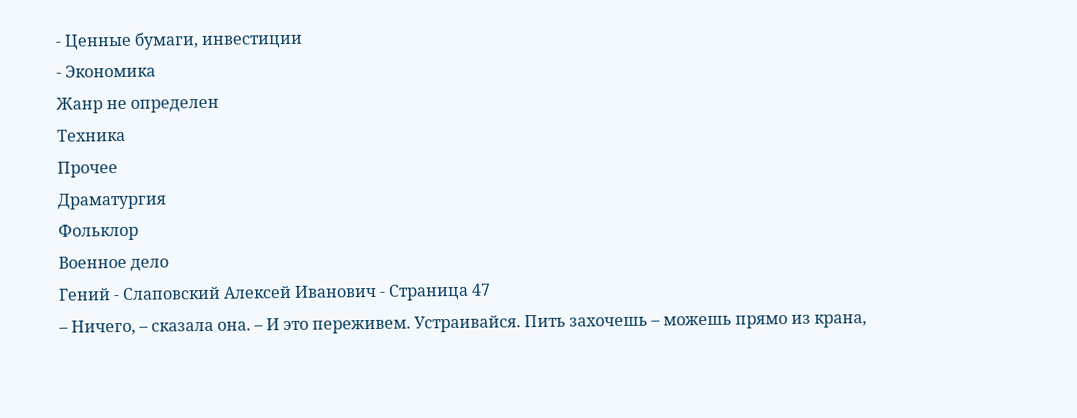- Ценные бумаги, инвестиции
- Экономика
Жанр не определен
Техника
Прочее
Драматургия
Фольклор
Военное дело
Гений - Слаповский Алексей Иванович - Страница 47
– Ничего, – сказала она. – И это переживем. Устраивайся. Пить захочешь – можешь прямо из крана,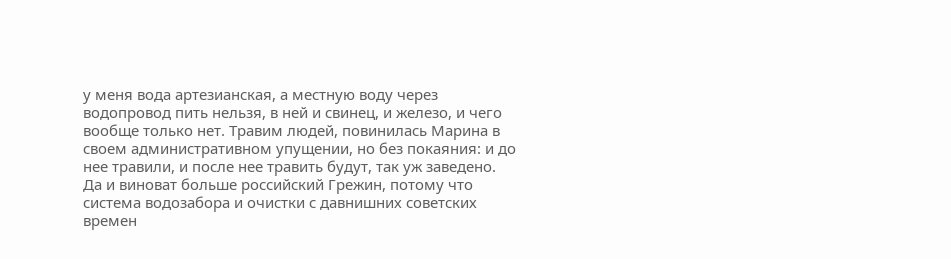у меня вода артезианская, а местную воду через водопровод пить нельзя, в ней и свинец, и железо, и чего вообще только нет. Травим людей, повинилась Марина в своем административном упущении, но без покаяния: и до нее травили, и после нее травить будут, так уж заведено. Да и виноват больше российский Грежин, потому что система водозабора и очистки с давнишних советских времен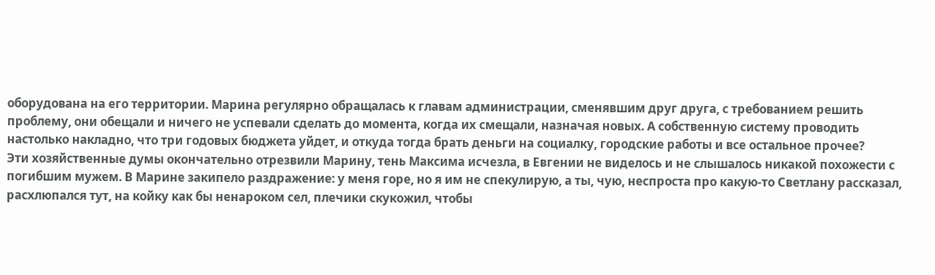оборудована на его территории. Марина регулярно обращалась к главам администрации, сменявшим друг друга, с требованием решить проблему, они обещали и ничего не успевали сделать до момента, когда их смещали, назначая новых. А собственную систему проводить настолько накладно, что три годовых бюджета уйдет, и откуда тогда брать деньги на социалку, городские работы и все остальное прочее?
Эти хозяйственные думы окончательно отрезвили Марину, тень Максима исчезла, в Евгении не виделось и не слышалось никакой похожести с погибшим мужем. В Марине закипело раздражение: у меня горе, но я им не спекулирую, а ты, чую, неспроста про какую-то Светлану рассказал, расхлюпался тут, на койку как бы ненароком сел, плечики скукожил, чтобы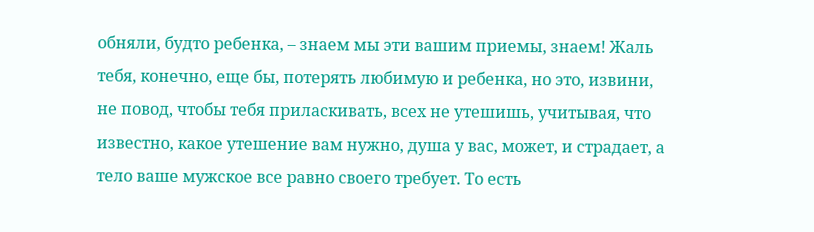обняли, будто ребенка, – знаем мы эти вашим приемы, знаем! Жаль тебя, конечно, еще бы, потерять любимую и ребенка, но это, извини, не повод, чтобы тебя приласкивать, всех не утешишь, учитывая, что известно, какое утешение вам нужно, душа у вас, может, и страдает, а тело ваше мужское все равно своего требует. То есть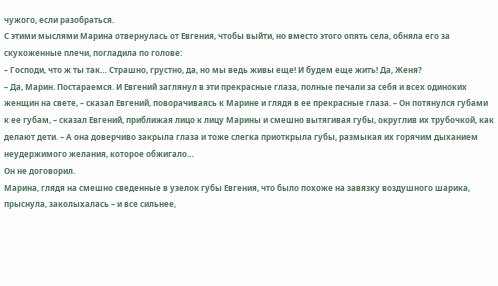чужого, если разобраться.
С этими мыслями Марина отвернулась от Евгения, чтобы выйти, но вместо этого опять села, обняла его за скукоженные плечи, погладила по голове:
– Господи, что ж ты так… Страшно, грустно, да, но мы ведь живы еще! И будем еще жить! Да, Женя?
– Да, Марин. Постараемся. И Евгений заглянул в эти прекрасные глаза, полные печали за себя и всех одиноких женщин на свете, – сказал Евгений, поворачиваясь к Марине и глядя в ее прекрасные глаза. – Он потянулся губами к ее губам, – сказал Евгений, приближая лицо к лицу Марины и смешно вытягивая губы, округлив их трубочкой, как делают дети. – А она доверчиво закрыла глаза и тоже слегка приоткрыла губы, размыкая их горячим дыханием неудержимого желания, которое обжигало…
Он не договорил.
Марина, глядя на смешно сведенные в узелок губы Евгения, что было похоже на завязку воздушного шарика, прыснула, заколыхалась – и все сильнее,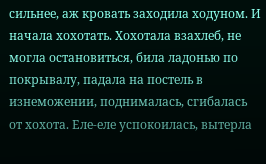сильнее, аж кровать заходила ходуном. И начала хохотать. Хохотала взахлеб, не могла остановиться, била ладонью по покрывалу, падала на постель в изнеможении, поднималась, сгибалась от хохота. Еле-еле успокоилась, вытерла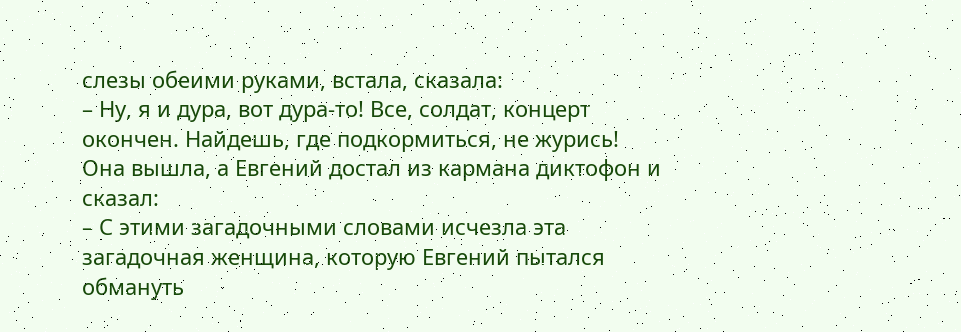слезы обеими руками, встала, сказала:
– Ну, я и дура, вот дура-то! Все, солдат, концерт окончен. Найдешь, где подкормиться, не журись!
Она вышла, а Евгений достал из кармана диктофон и сказал:
– С этими загадочными словами исчезла эта загадочная женщина, которую Евгений пытался обмануть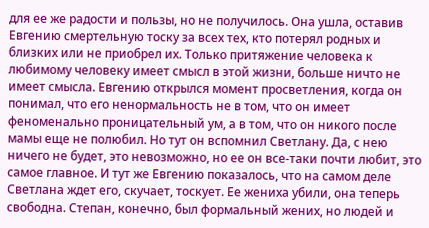для ее же радости и пользы, но не получилось. Она ушла, оставив Евгению смертельную тоску за всех тех, кто потерял родных и близких или не приобрел их. Только притяжение человека к любимому человеку имеет смысл в этой жизни, больше ничто не имеет смысла. Евгению открылся момент просветления, когда он понимал, что его ненормальность не в том, что он имеет феноменально проницательный ум, а в том, что он никого после мамы еще не полюбил. Но тут он вспомнил Светлану. Да, с нею ничего не будет, это невозможно, но ее он все-таки почти любит, это самое главное. И тут же Евгению показалось, что на самом деле Светлана ждет его, скучает, тоскует. Ее жениха убили, она теперь свободна. Степан, конечно, был формальный жених, но людей и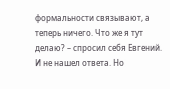формальности связывают, а теперь ничего. Что же я тут делаю? – спросил себя Евгений. И не нашел ответа. Но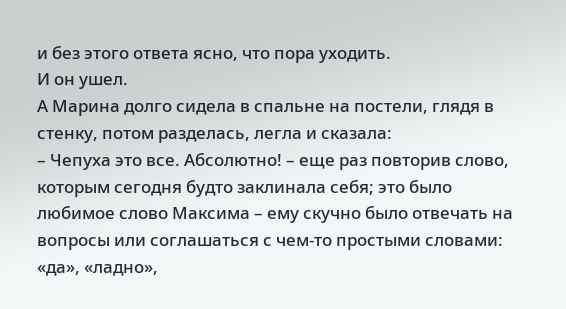и без этого ответа ясно, что пора уходить.
И он ушел.
А Марина долго сидела в спальне на постели, глядя в стенку, потом разделась, легла и сказала:
– Чепуха это все. Абсолютно! – еще раз повторив слово, которым сегодня будто заклинала себя; это было любимое слово Максима – ему скучно было отвечать на вопросы или соглашаться с чем-то простыми словами: «да», «ладно»,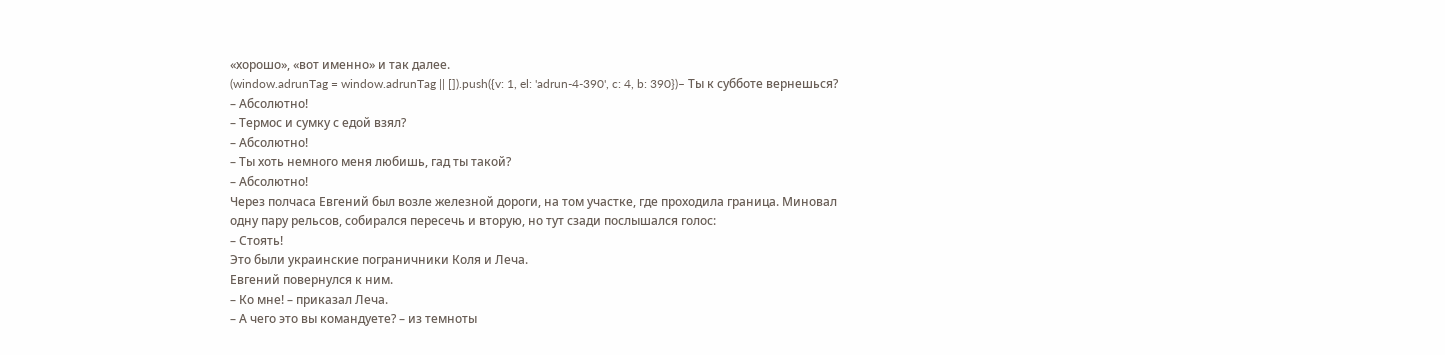«хорошо», «вот именно» и так далее.
(window.adrunTag = window.adrunTag || []).push({v: 1, el: 'adrun-4-390', c: 4, b: 390})– Ты к субботе вернешься?
– Абсолютно!
– Термос и сумку с едой взял?
– Абсолютно!
– Ты хоть немного меня любишь, гад ты такой?
– Абсолютно!
Через полчаса Евгений был возле железной дороги, на том участке, где проходила граница. Миновал одну пару рельсов, собирался пересечь и вторую, но тут сзади послышался голос:
– Стоять!
Это были украинские пограничники Коля и Леча.
Евгений повернулся к ним.
– Ко мне! – приказал Леча.
– А чего это вы командуете? – из темноты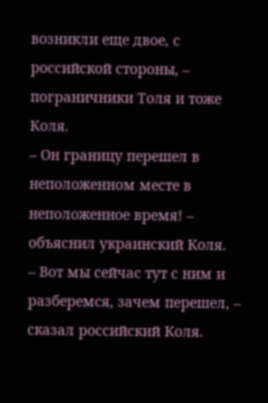возникли еще двое, с российской стороны, – пограничники Толя и тоже Коля.
– Он границу перешел в неположенном месте в неположенное время! – объяснил украинский Коля.
– Вот мы сейчас тут с ним и разберемся, зачем перешел, – сказал российский Коля.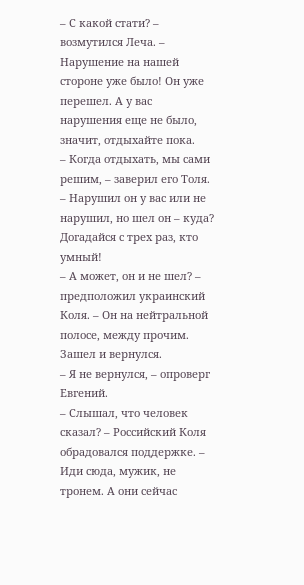– С какой стати? – возмутился Леча. – Нарушение на нашей стороне уже было! Он уже перешел. А у вас нарушения еще не было, значит, отдыхайте пока.
– Когда отдыхать, мы сами решим, – заверил его Толя. – Нарушил он у вас или не нарушил, но шел он – куда? Догадайся с трех раз, кто умный!
– А может, он и не шел? – предположил украинский Коля. – Он на нейтральной полосе, между прочим. Зашел и вернулся.
– Я не вернулся, – опроверг Евгений.
– Слышал, что человек сказал? – Российский Коля обрадовался поддержке. – Иди сюда, мужик, не тронем. А они сейчас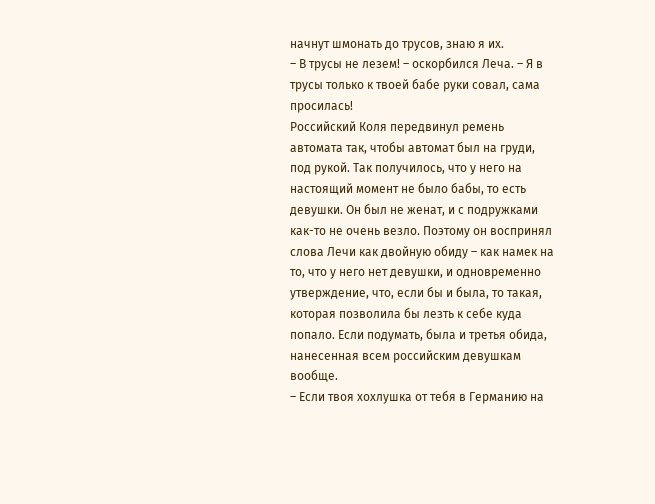начнут шмонать до трусов, знаю я их.
– В трусы не лезем! – оскорбился Леча. – Я в трусы только к твоей бабе руки совал, сама просилась!
Российский Коля передвинул ремень автомата так, чтобы автомат был на груди, под рукой. Так получилось, что у него на настоящий момент не было бабы, то есть девушки. Он был не женат, и с подружками как-то не очень везло. Поэтому он воспринял слова Лечи как двойную обиду – как намек на то, что у него нет девушки, и одновременно утверждение, что, если бы и была, то такая, которая позволила бы лезть к себе куда попало. Если подумать, была и третья обида, нанесенная всем российским девушкам вообще.
– Если твоя хохлушка от тебя в Германию на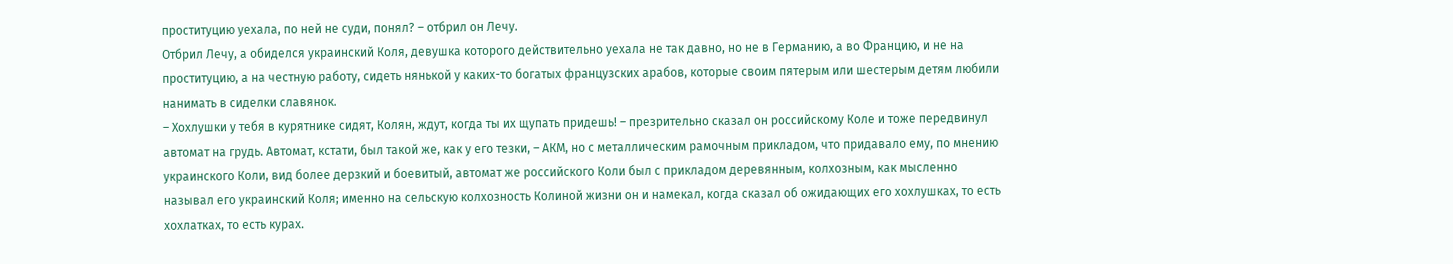проституцию уехала, по ней не суди, понял? – отбрил он Лечу.
Отбрил Лечу, а обиделся украинский Коля, девушка которого действительно уехала не так давно, но не в Германию, а во Францию, и не на проституцию, а на честную работу, сидеть нянькой у каких-то богатых французских арабов, которые своим пятерым или шестерым детям любили нанимать в сиделки славянок.
– Хохлушки у тебя в курятнике сидят, Колян, ждут, когда ты их щупать придешь! – презрительно сказал он российскому Коле и тоже передвинул автомат на грудь. Автомат, кстати, был такой же, как у его тезки, – АКМ, но с металлическим рамочным прикладом, что придавало ему, по мнению украинского Коли, вид более дерзкий и боевитый, автомат же российского Коли был с прикладом деревянным, колхозным, как мысленно называл его украинский Коля; именно на сельскую колхозность Колиной жизни он и намекал, когда сказал об ожидающих его хохлушках, то есть хохлатках, то есть курах.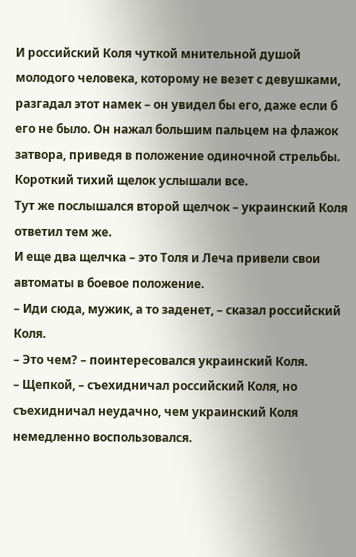И российский Коля чуткой мнительной душой молодого человека, которому не везет с девушками, разгадал этот намек – он увидел бы его, даже если б его не было. Он нажал большим пальцем на флажок затвора, приведя в положение одиночной стрельбы. Короткий тихий щелок услышали все.
Тут же послышался второй щелчок – украинский Коля ответил тем же.
И еще два щелчка – это Толя и Леча привели свои автоматы в боевое положение.
– Иди сюда, мужик, а то заденет, – сказал российский Коля.
– Это чем? – поинтересовался украинский Коля.
– Щепкой, – съехидничал российский Коля, но съехидничал неудачно, чем украинский Коля немедленно воспользовался.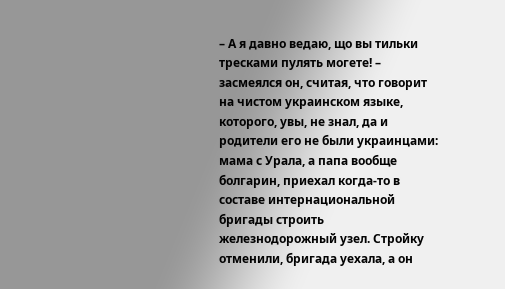– А я давно ведаю, що вы тильки тресками пулять могете! – засмеялся он, считая, что говорит на чистом украинском языке, которого, увы, не знал, да и родители его не были украинцами: мама с Урала, а папа вообще болгарин, приехал когда-то в составе интернациональной бригады строить железнодорожный узел. Стройку отменили, бригада уехала, а он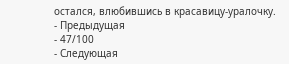остался, влюбившись в красавицу-уралочку.
- Предыдущая
- 47/100
- Следующая